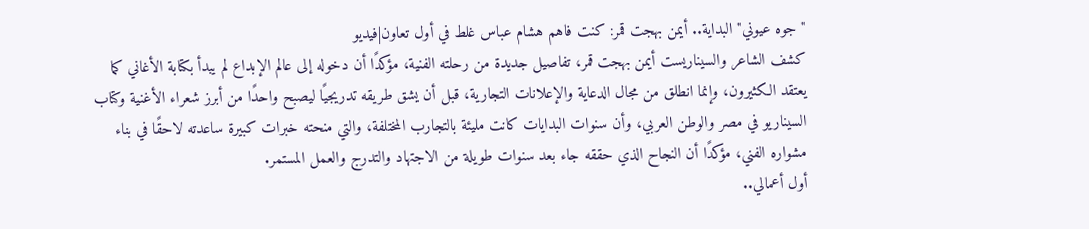"جوه عيوني" البداية.. أيمن بهجت قمر: كنت فاهم هشام عباس غلط في أول تعاون|فيديو
كشف الشاعر والسيناريست أيمن بهجت قمر، تفاصيل جديدة من رحلته الفنية، مؤكدًا أن دخوله إلى عالم الإبداع لم يبدأ بكتابة الأغاني كما يعتقد الكثيرون، وإنما انطلق من مجال الدعاية والإعلانات التجارية، قبل أن يشق طريقه تدريجيًا ليصبح واحدًا من أبرز شعراء الأغنية وكتاب السيناريو في مصر والوطن العربي، وأن سنوات البدايات كانت مليئة بالتجارب المختلفة، والتي منحته خبرات كبيرة ساعدته لاحقًا في بناء مشواره الفني، مؤكدًا أن النجاح الذي حققه جاء بعد سنوات طويلة من الاجتهاد والتدرج والعمل المستمر.
أول أعمالي..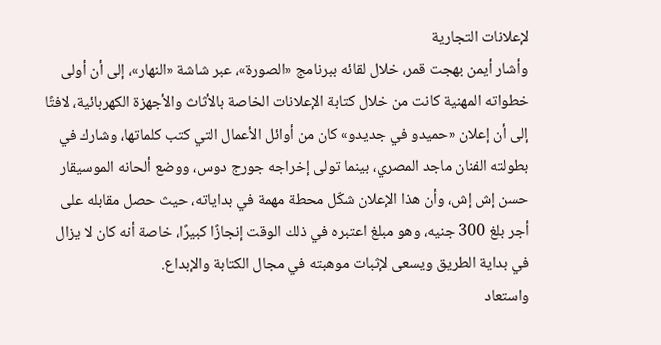لإعلانات التجارية
وأشار أيمن بهجت قمر، خلال لقائه ببرنامج «الصورة»، عبر شاشة «النهار»، إلى أن أولى خطواته المهنية كانت من خلال كتابة الإعلانات الخاصة بالأثاث والأجهزة الكهربائية، لافتًا إلى أن إعلان «حميدو في جديدو» كان من أوائل الأعمال التي كتب كلماتها، وشارك في بطولته الفنان ماجد المصري، بينما تولى إخراجه جورج دوس، ووضع ألحانه الموسيقار حسن إش إش، وأن هذا الإعلان شكّل محطة مهمة في بداياته، حيث حصل مقابله على أجر بلغ 300 جنيه، وهو مبلغ اعتبره في ذلك الوقت إنجازًا كبيرًا، خاصة أنه كان لا يزال في بداية الطريق ويسعى لإثبات موهبته في مجال الكتابة والإبداع.
واستعاد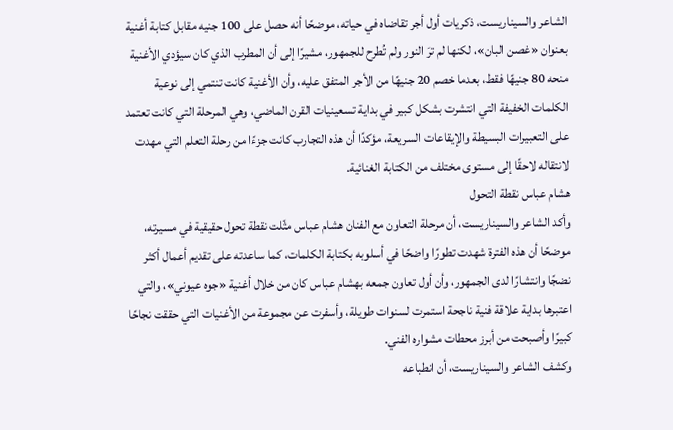الشاعر والسيناريست، ذكريات أول أجر تقاضاه في حياته، موضحًا أنه حصل على 100 جنيه مقابل كتابة أغنية بعنوان «غصن البان»، لكنها لم ترَ النور ولم تُطرح للجمهور، مشيرًا إلى أن المطرب الذي كان سيؤدي الأغنية منحه 80 جنيهًا فقط، بعدما خصم 20 جنيهًا من الأجر المتفق عليه، وأن الأغنية كانت تنتمي إلى نوعية الكلمات الخفيفة التي انتشرت بشكل كبير في بداية تسعينيات القرن الماضي، وهي المرحلة التي كانت تعتمد على التعبيرات البسيطة والإيقاعات السريعة، مؤكدًا أن هذه التجارب كانت جزءًا من رحلة التعلم التي مهدت لانتقاله لاحقًا إلى مستوى مختلف من الكتابة الغنائية.
هشام عباس نقطة التحول
وأكد الشاعر والسيناريست، أن مرحلة التعاون مع الفنان هشام عباس مثّلت نقطة تحول حقيقية في مسيرته، موضحًا أن هذه الفترة شهدت تطورًا واضحًا في أسلوبه بكتابة الكلمات، كما ساعدته على تقديم أعمال أكثر نضجًا وانتشارًا لدى الجمهور، وأن أول تعاون جمعه بهشام عباس كان من خلال أغنية «جوه عيوني»، والتي اعتبرها بداية علاقة فنية ناجحة استمرت لسنوات طويلة، وأسفرت عن مجموعة من الأغنيات التي حققت نجاحًا كبيرًا وأصبحت من أبرز محطات مشواره الفني.
وكشف الشاعر والسيناريست، أن انطباعه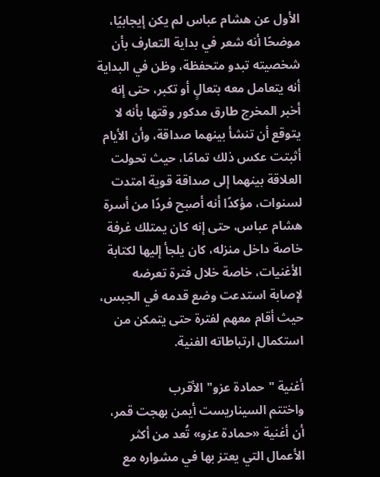الأول عن هشام عباس لم يكن إيجابيًا، موضحًا أنه شعر في بداية التعارف بأن شخصيته تبدو متحفظة، وظن في البداية أنه يتعامل معه بتعالٍ أو تكبر، حتى إنه أخبر المخرج طارق مدكور وقتها بأنه لا يتوقع أن تنشأ بينهما صداقة، وأن الأيام أثبتت عكس ذلك تمامًا، حيث تحولت العلاقة بينهما إلى صداقة قوية امتدت لسنوات، مؤكدًا أنه أصبح فردًا من أسرة هشام عباس، حتى إنه كان يمتلك غرفة خاصة داخل منزله، كان يلجأ إليها لكتابة الأغنيات، خاصة خلال فترة تعرضه لإصابة استدعت وضع قدمه في الجبس، حيث أقام معهم لفترة حتى يتمكن من استكمال ارتباطاته الفنية.

أغنية "حمادة عزو" الأقرب
واختتم السيناريست أيمن بهجت قمر، أن أغنية «حمادة عزو» تُعد من أكثر الأعمال التي يعتز بها في مشواره مع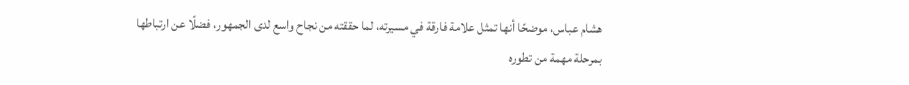هشام عباس، موضحًا أنها تمثل علامة فارقة في مسيرته، لما حققته من نجاح واسع لدى الجمهور، فضلًا عن ارتباطها بمرحلة مهمة من تطوره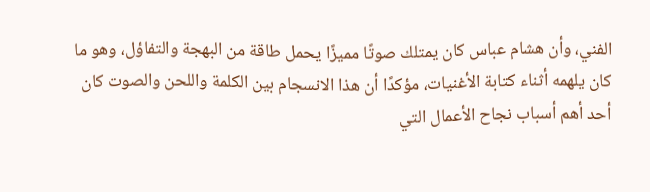الفني، وأن هشام عباس كان يمتلك صوتًا مميزًا يحمل طاقة من البهجة والتفاؤل، وهو ما كان يلهمه أثناء كتابة الأغنيات، مؤكدًا أن هذا الانسجام بين الكلمة واللحن والصوت كان أحد أهم أسباب نجاح الأعمال التي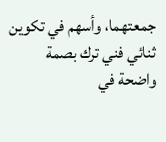جمعتهما، وأسهم في تكوين ثنائي فني ترك بصمة واضحة في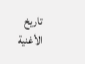تاريخ الأغنية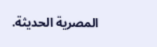المصرية الحديثة.